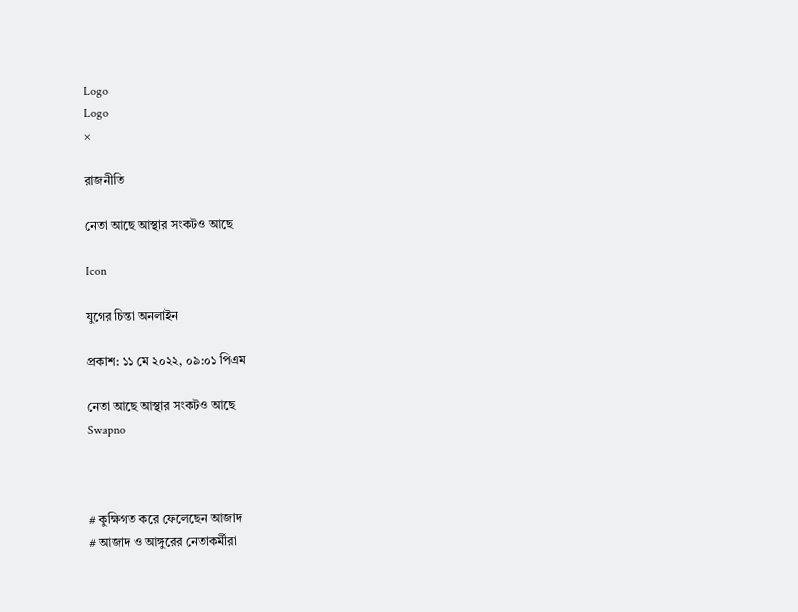Logo
Logo
×

রাজনীতি

নেতা আছে আস্থার সংকটও আছে

Icon

যুগের চিন্তা অনলাইন

প্রকাশ: ১১ মে ২০২২, ০৯:০১ পিএম

নেতা আছে আস্থার সংকটও আছে
Swapno



# কুক্ষিগত করে ফেলেছেন আজাদ
# আজাদ ও আঙ্গুরের নেতাকর্মীরা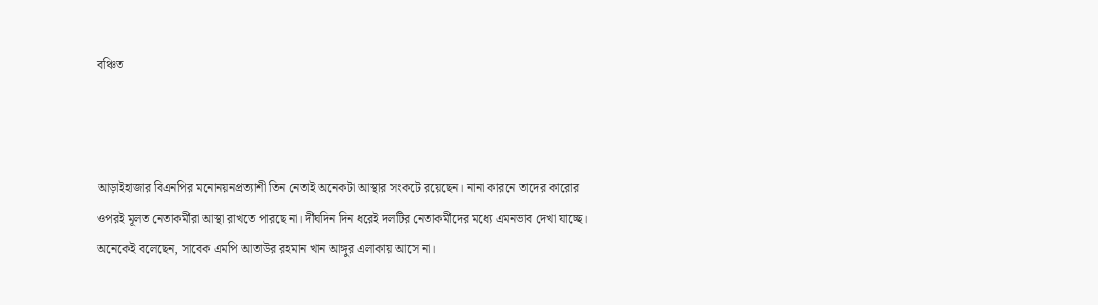বঞ্চিত



আড়াইহাজার বিএনপির মনোনয়নপ্রত্যাশী তিন নেতাই অনেকটা আস্থার সংকটে রয়েছেন। নানা কারনে তাদের কারোর ওপরই মূলত নেতাকর্মীরা আস্থা রাখতে পারছে না। র্দীঘদিন দিন ধরেই দলটির নেতাকর্মীদের মধ্যে এমনভাব দেখা যাচ্ছে। অনেকেই বলেছেন, সাবেক এমপি আতাউর রহমান খান আঙ্গুর এলাকায় আসে না।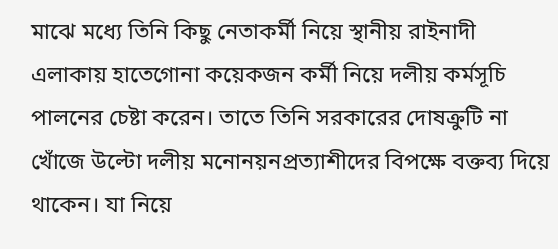মাঝে মধ্যে তিনি কিছু নেতাকর্মী নিয়ে স্থানীয় রাইনাদী এলাকায় হাতেগোনা কয়েকজন কর্মী নিয়ে দলীয় কর্মসূচি পালনের চেষ্টা করেন। তাতে তিনি সরকারের দোষক্রুটি না খোঁজে উল্টো দলীয় মনোনয়নপ্রত্যাশীদের বিপক্ষে বক্তব্য দিয়ে থাকেন। যা নিয়ে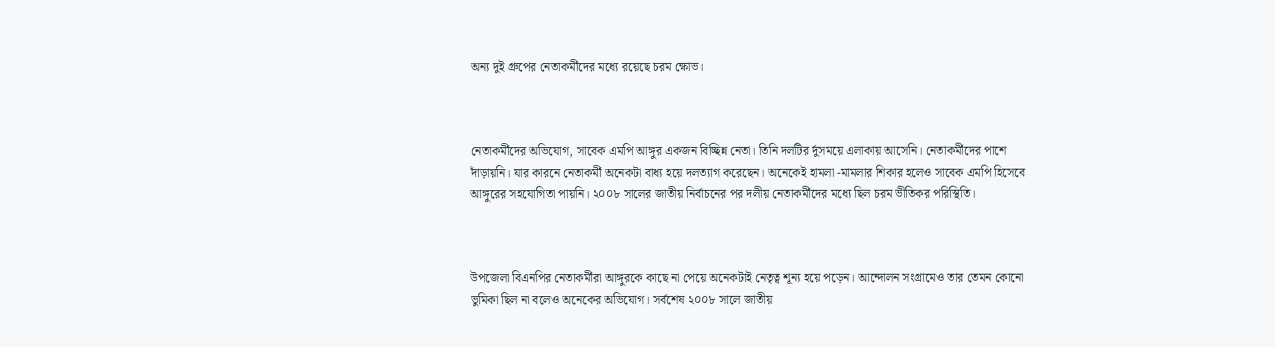অন্য দুই গ্রুপের নেতাকর্মীদের মধ্যে রয়েছে চরম ক্ষোভ।



নেতাকর্মীদের অভিযোগ, সাবেক এমপি আঙ্গুর একজন বিচ্ছিন্ন নেতা। তিনি দলটির র্দুসময়ে এলাকায় আসেনি। নেতাকর্মীদের পাশে দাঁড়ায়নি। যার কারনে নেতাকর্মী অনেকটা বাধ্য হয়ে দলত্যাগ করেছেন। অনেকেই হামলা -মামলার শিকার হলেও সাবেক এমপি হিসেবে আঙ্গুরের সহযোগিতা পায়নি। ২০০৮ সালের জাতীয় নির্বাচনের পর দলীয় নেতাকর্মীদের মধ্যে ছিল চরম ভীতিকর পরিস্থিতি।



উপজেলা বিএনপির নেতাকর্মীরা আঙ্গুরকে কাছে না পেয়ে অনেকটাই নেতৃত্ব শূন্য হয়ে পড়েন। আন্দোলন সংগ্রামেও তার তেমন কোনো ভুমিকা ছিল না বলেও অনেকের অভিযোগ। সর্বশেষ ২০০৮ সালে জাতীয়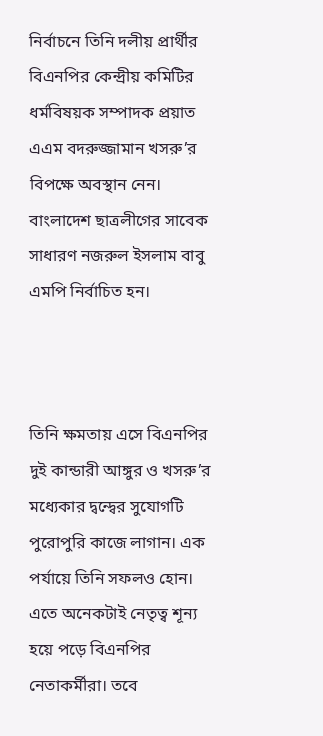নির্বাচনে তিনি দলীয় প্রার্থীর বিএনপির কেন্দ্রীয় কমিটির ধর্মবিষয়ক সম্পাদক প্রয়াত এএম বদরুজ্জামান খসরু’র বিপক্ষে অবস্থান নেন। বাংলাদেশ ছাত্রলীগের সাবেক সাধারণ নজরুল ইসলাম বাবু এমপি নির্বাচিত হন।



তিনি ক্ষমতায় এসে বিএনপির দুই কান্ডারী আঙ্গুর ও খসরু’র মধ্যেকার দ্বন্দ্বের সুযোগটি পুরোপুরি কাজে লাগান। এক পর্যায়ে তিনি সফলও হোন। এতে অনেকটাই নেতৃত্ব শূন্য হয়ে পড়ে বিএনপির নেতাকর্মীরা। তবে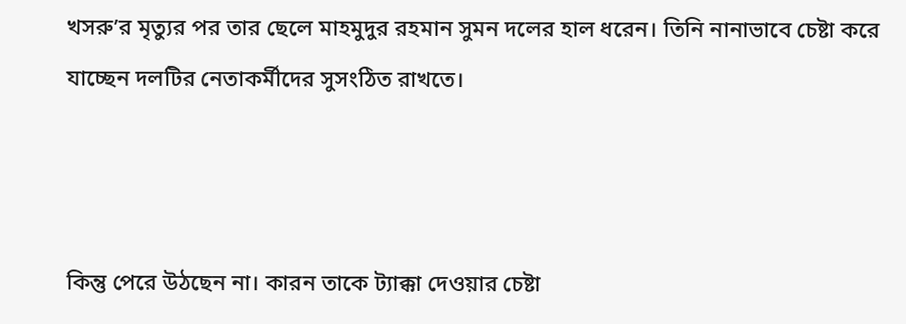খসরু’র মৃত্যুর পর তার ছেলে মাহমুদুর রহমান সুমন দলের হাল ধরেন। তিনি নানাভাবে চেষ্টা করে যাচ্ছেন দলটির নেতাকর্মীদের সুসংঠিত রাখতে।



কিন্তু পেরে উঠছেন না। কারন তাকে ট্যাক্কা দেওয়ার চেষ্টা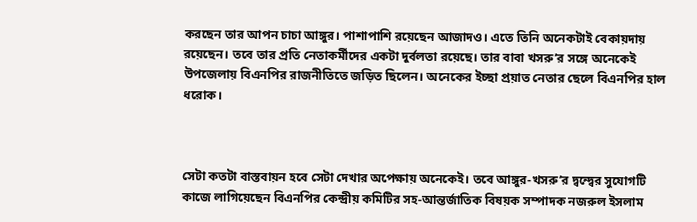করছেন তার আপন চাচা আঙ্গুর। পাশাপাশি রয়েছেন আজাদও। এতে তিনি অনেকটাই বেকায়দায় রয়েছেন। তবে তার প্রতি নেতাকর্মীদের একটা দুর্বলতা রয়েছে। তার বাবা খসরু’র সঙ্গে অনেকেই উপজেলায় বিএনপির রাজনীতিতে জড়িত ছিলেন। অনেকের ইচ্ছা প্রয়াত নেতার ছেলে বিএনপির হাল ধরোক।



সেটা কতটা বাস্তবায়ন হবে সেটা দেখার অপেক্ষায় অনেকেই। তবে আঙ্গুর-খসরু’র দ্বন্দ্বের সুযোগটি কাজে লাগিয়েছেন বিএনপির কেন্দ্রীয় কমিটির সহ-আন্তর্জাতিক বিষয়ক সম্পাদক নজরুল ইসলাম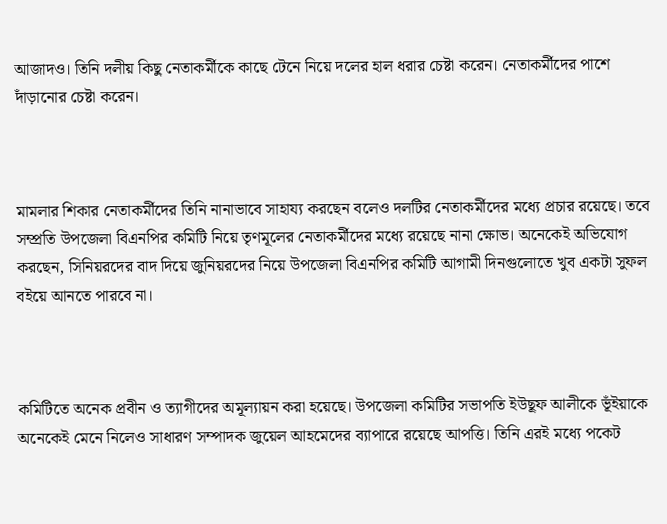আজাদও। তিনি দলীয় কিছু নেতাকর্মীকে কাছে টেনে নিয়ে দলের হাল ধরার চেষ্টা করেন। নেতাকর্মীদের পাশে দাঁড়ানোর চেষ্টা করেন।



মামলার শিকার নেতাকর্মীদের তিনি নানাভাবে সাহায্য করছেন বলেও দলটির নেতাকর্মীদের মধ্যে প্রচার রয়েছে। তবে সম্প্রতি উপজেলা বিএনপির কমিটি নিয়ে তৃণমূলের নেতাকর্মীদের মধ্যে রয়েছে নানা ক্ষোভ। অনেকেই অভিযোগ করছেন, সিনিয়রদের বাদ দিয়ে জুনিয়রদের নিয়ে উপজেলা বিএনপির কমিটি আগামী দিনগুলোতে খুব একটা সুফল বইয়ে আনতে পারবে না।



কমিটিতে অনেক প্রবীন ও ত্যাগীদের অমূল্যায়ন করা হয়েছে। উপজেলা কমিটির সভাপতি ইউছূফ আলীকে ভূঁইয়াকে অনেকেই মেনে নিলেও সাধারণ সম্পাদক জুয়েল আহমেদের ব্যাপারে রয়েছে আপত্তি। তিনি এরই মধ্যে পকেট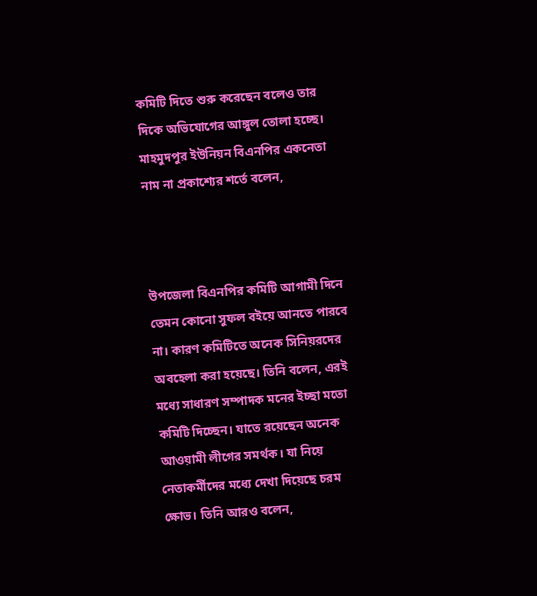কমিটি দিতে শুরু করেছেন বলেও তার দিকে অভিযোগের আঙ্গুল তোলা হচ্ছে। মাহমুদপুর ইউনিয়ন বিএনপির একনেতা নাম না প্রকাশ্যের শর্তে বলেন,



উপজেলা বিএনপির কমিটি আগামী দিনে তেমন কোনো সুফল বইয়ে আনতে পারবে না। কারণ কমিটিতে অনেক সিনিয়রদের অবহেলা করা হয়েছে। তিনি বলেন, এরই মধ্যে সাধারণ সম্পাদক মনের ইচ্ছা মতো কমিটি দিচ্ছেন। যাতে রয়েছেন অনেক আওয়ামী লীগের সমর্থক। যা নিয়ে নেতাকর্মীদের মধ্যে দেখা দিয়েছে চরম ক্ষোভ। তিনি আরও বলেন,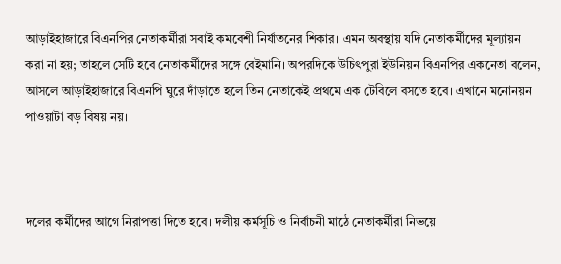আড়াইহাজারে বিএনপির নেতাকর্মীরা সবাই কমবেশী নির্যাতনের শিকার। এমন অবস্থায় যদি নেতাকর্মীদের মূল্যায়ন করা না হয়; তাহলে সেটি হবে নেতাকর্মীদের সঙ্গে বেইমানি। অপরদিকে উচিৎপুরা ইউনিয়ন বিএনপির একনেতা বলেন, আসলে আড়াইহাজারে বিএনপি ঘুরে দাঁড়াতে হলে তিন নেতাকেই প্রথমে এক টেবিলে বসতে হবে। এখানে মনোনয়ন পাওয়াটা বড় বিষয় নয়।



দলের কর্মীদের আগে নিরাপত্তা দিতে হবে। দলীয় কর্মসূচি ও নির্বাচনী মাঠে নেতাকর্মীরা নিভয়ে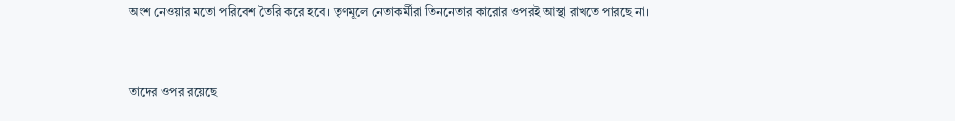অংশ নেওয়ার মতো পরিবেশ তৈরি করে হবে। তৃণমূলে নেতাকর্মীরা তিননেতার কারোর ওপরই আস্থা রাখতে পারছে না।



তাদের ওপর রয়েছে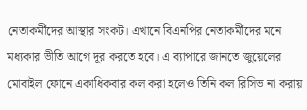নেতাকর্মীদের আস্থার সংকট। এখানে বিএনপির নেতাকর্মীদের মনে মধ্যকার ভীতি আগে দূর করতে হবে। এ ব্যাপারে জানতে জুয়েলের মোবাইল ফোনে একাধিকবার কল করা হলেও তিনি কল রিসিভ না করায়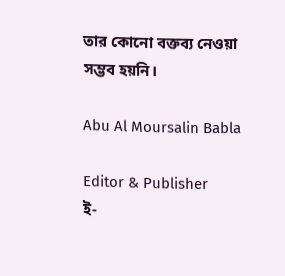তার কোনো বক্তব্য নেওয়া সম্ভব হয়নি।

Abu Al Moursalin Babla

Editor & Publisher
ই-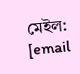মেইল: [email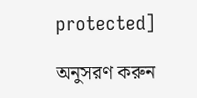protected]

অনুসরণ করুন